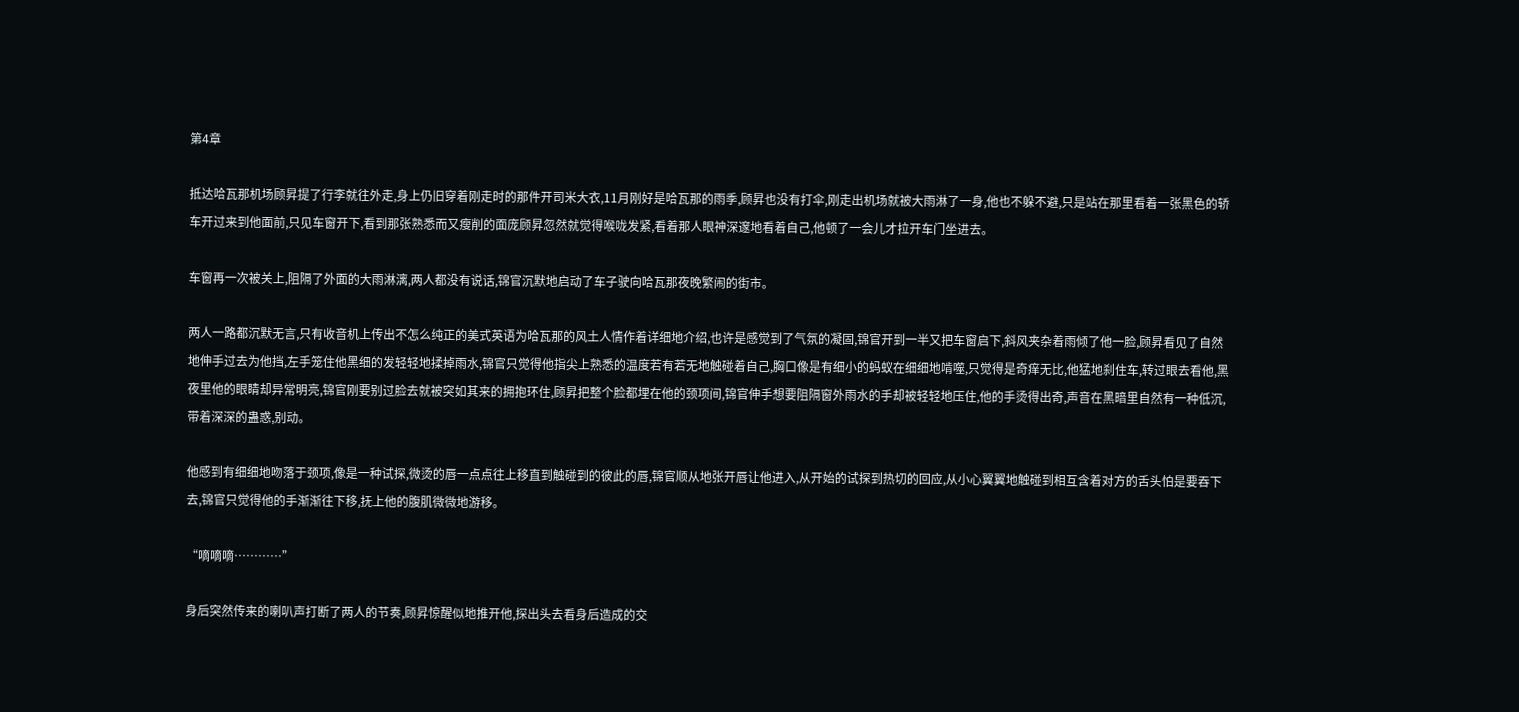第4章

抵达哈瓦那机场顾昇提了行李就往外走,身上仍旧穿着刚走时的那件开司米大衣,11月刚好是哈瓦那的雨季,顾昇也没有打伞,刚走出机场就被大雨淋了一身,他也不躲不避,只是站在那里看着一张黑色的轿车开过来到他面前,只见车窗开下,看到那张熟悉而又瘦削的面庞顾昇忽然就觉得喉咙发紧,看着那人眼神深邃地看着自己,他顿了一会儿才拉开车门坐进去。

车窗再一次被关上,阻隔了外面的大雨淋漓,两人都没有说话,锦官沉默地启动了车子驶向哈瓦那夜晚繁闹的街市。

两人一路都沉默无言,只有收音机上传出不怎么纯正的美式英语为哈瓦那的风土人情作着详细地介绍,也许是感觉到了气氛的凝固,锦官开到一半又把车窗启下,斜风夹杂着雨倾了他一脸,顾昇看见了自然地伸手过去为他挡,左手笼住他黑细的发轻轻地揉掉雨水,锦官只觉得他指尖上熟悉的温度若有若无地触碰着自己,胸口像是有细小的蚂蚁在细细地啃噬,只觉得是奇痒无比,他猛地刹住车,转过眼去看他,黑夜里他的眼睛却异常明亮,锦官刚要别过脸去就被突如其来的拥抱环住,顾昇把整个脸都埋在他的颈项间,锦官伸手想要阻隔窗外雨水的手却被轻轻地压住,他的手烫得出奇,声音在黑暗里自然有一种低沉,带着深深的蛊惑,别动。

他感到有细细地吻落于颈项,像是一种试探,微烫的唇一点点往上移直到触碰到的彼此的唇,锦官顺从地张开唇让他进入,从开始的试探到热切的回应,从小心翼翼地触碰到相互含着对方的舌头怕是要吞下去,锦官只觉得他的手渐渐往下移,抚上他的腹肌微微地游移。

“嘀嘀嘀…………”

身后突然传来的喇叭声打断了两人的节奏,顾昇惊醒似地推开他,探出头去看身后造成的交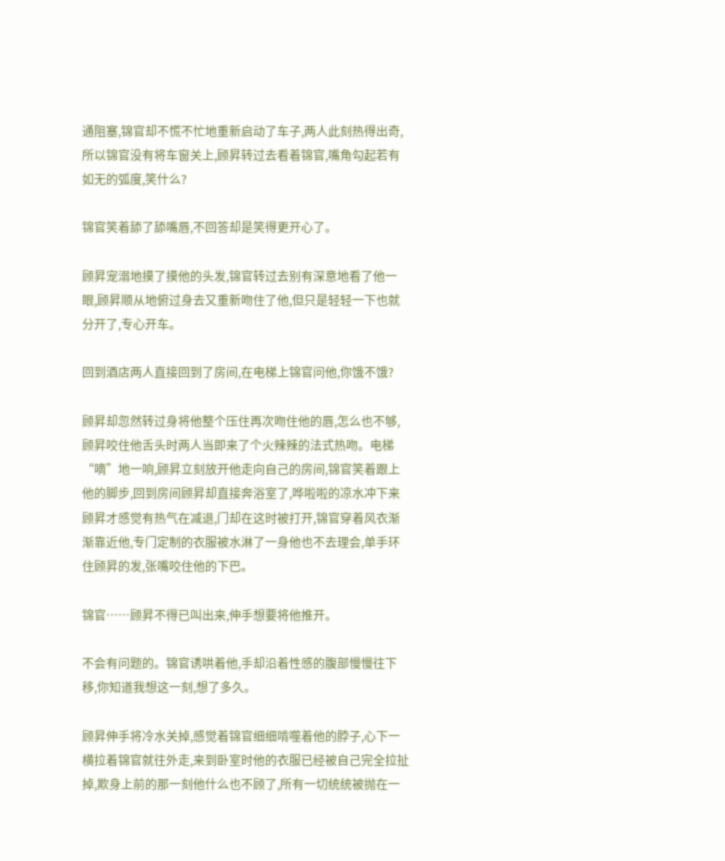通阻塞,锦官却不慌不忙地重新启动了车子,两人此刻热得出奇,所以锦官没有将车窗关上,顾昇转过去看着锦官,嘴角勾起若有如无的弧度,笑什么?

锦官笑着舔了舔嘴唇,不回答却是笑得更开心了。

顾昇宠溺地摸了摸他的头发,锦官转过去别有深意地看了他一眼,顾昇顺从地俯过身去又重新吻住了他,但只是轻轻一下也就分开了,专心开车。

回到酒店两人直接回到了房间,在电梯上锦官问他,你饿不饿?

顾昇却忽然转过身将他整个压住再次吻住他的唇,怎么也不够,顾昇咬住他舌头时两人当即来了个火辣辣的法式热吻。电梯“嘀”地一响,顾昇立刻放开他走向自己的房间,锦官笑着跟上他的脚步,回到房间顾昇却直接奔浴室了,哗啦啦的凉水冲下来顾昇才感觉有热气在减退,门却在这时被打开,锦官穿着风衣渐渐靠近他,专门定制的衣服被水淋了一身他也不去理会,单手环住顾昇的发,张嘴咬住他的下巴。

锦官……顾昇不得已叫出来,伸手想要将他推开。

不会有问题的。锦官诱哄着他,手却沿着性感的腹部慢慢往下移,你知道我想这一刻,想了多久。

顾昇伸手将冷水关掉,感觉着锦官细细啃噬着他的脖子,心下一横拉着锦官就往外走,来到卧室时他的衣服已经被自己完全拉扯掉,欺身上前的那一刻他什么也不顾了,所有一切统统被抛在一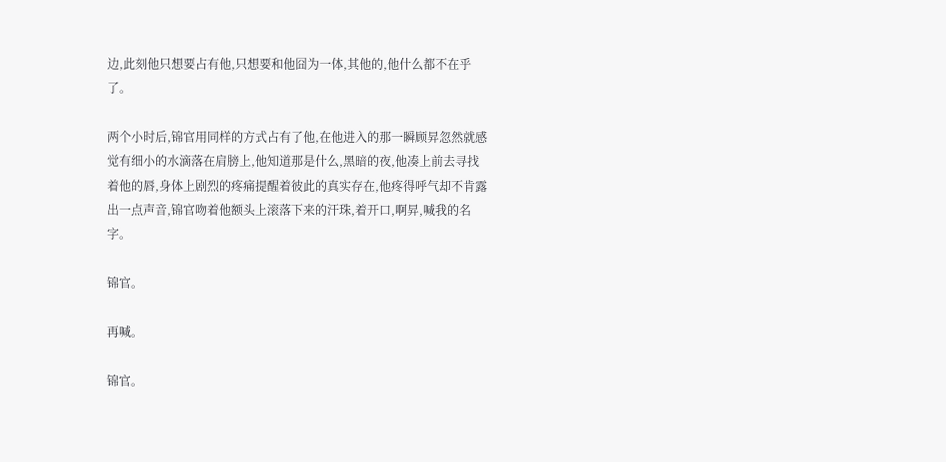边,此刻他只想要占有他,只想要和他囧为一体,其他的,他什么都不在乎了。

两个小时后,锦官用同样的方式占有了他,在他进入的那一瞬顾昇忽然就感觉有细小的水滴落在肩膀上,他知道那是什么,黑暗的夜,他凑上前去寻找着他的唇,身体上剧烈的疼痛提醒着彼此的真实存在,他疼得呼气却不肯露出一点声音,锦官吻着他额头上滚落下来的汗珠,着开口,啊昇,喊我的名字。

锦官。

再喊。

锦官。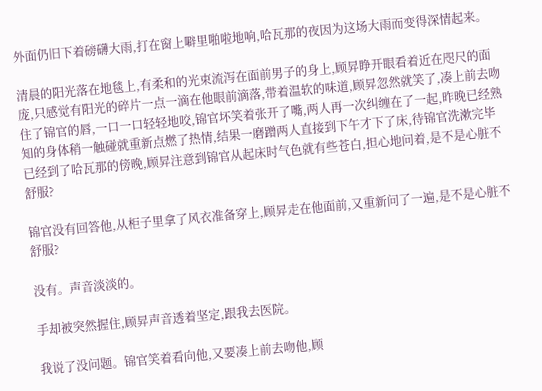外面仍旧下着磅礴大雨,打在窗上噼里啪啦地响,哈瓦那的夜因为这场大雨而变得深情起来。

清晨的阳光落在地毯上,有柔和的光束流泻在面前男子的身上,顾昇睁开眼看着近在咫尺的面庞,只感觉有阳光的碎片一点一滴在他眼前滴落,带着温软的味道,顾昇忽然就笑了,凑上前去吻住了锦官的唇,一口一口轻轻地咬,锦官坏笑着张开了嘴,两人再一次纠缠在了一起,昨晚已经熟知的身体稍一触碰就重新点燃了热情,结果一磨蹭两人直接到下午才下了床,待锦官洗漱完毕已经到了哈瓦那的傍晚,顾昇注意到锦官从起床时气色就有些苍白,担心地问着,是不是心脏不舒服?

锦官没有回答他,从柜子里拿了风衣准备穿上,顾昇走在他面前,又重新问了一遍,是不是心脏不舒服?

没有。声音淡淡的。

手却被突然握住,顾昇声音透着坚定,跟我去医院。

我说了没问题。锦官笑着看向他,又要凑上前去吻他,顾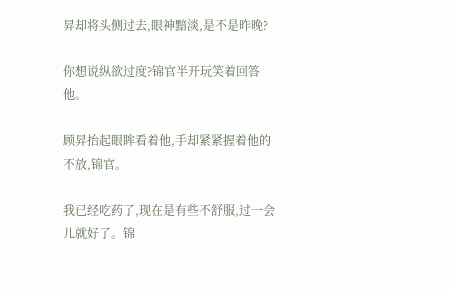昇却将头侧过去,眼神黯淡,是不是昨晚?

你想说纵欲过度?锦官半开玩笑着回答他。

顾昇抬起眼眸看着他,手却紧紧握着他的不放,锦官。

我已经吃药了,现在是有些不舒服,过一会儿就好了。锦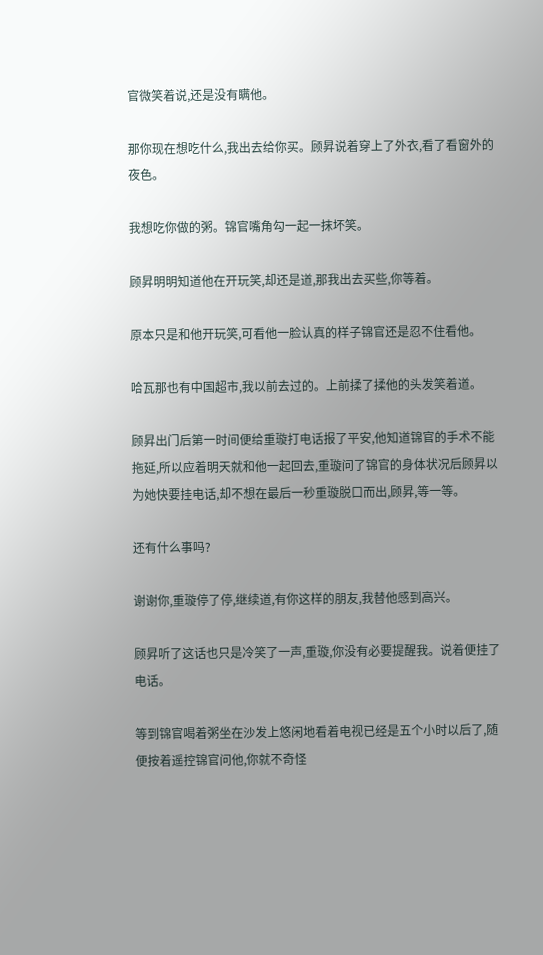官微笑着说,还是没有瞒他。

那你现在想吃什么,我出去给你买。顾昇说着穿上了外衣,看了看窗外的夜色。

我想吃你做的粥。锦官嘴角勾一起一抹坏笑。

顾昇明明知道他在开玩笑,却还是道,那我出去买些,你等着。

原本只是和他开玩笑,可看他一脸认真的样子锦官还是忍不住看他。

哈瓦那也有中国超市,我以前去过的。上前揉了揉他的头发笑着道。

顾昇出门后第一时间便给重璇打电话报了平安,他知道锦官的手术不能拖延,所以应着明天就和他一起回去,重璇问了锦官的身体状况后顾昇以为她快要挂电话,却不想在最后一秒重璇脱口而出,顾昇,等一等。

还有什么事吗?

谢谢你,重璇停了停,继续道,有你这样的朋友,我替他感到高兴。

顾昇听了这话也只是冷笑了一声,重璇,你没有必要提醒我。说着便挂了电话。

等到锦官喝着粥坐在沙发上悠闲地看着电视已经是五个小时以后了,随便按着遥控锦官问他,你就不奇怪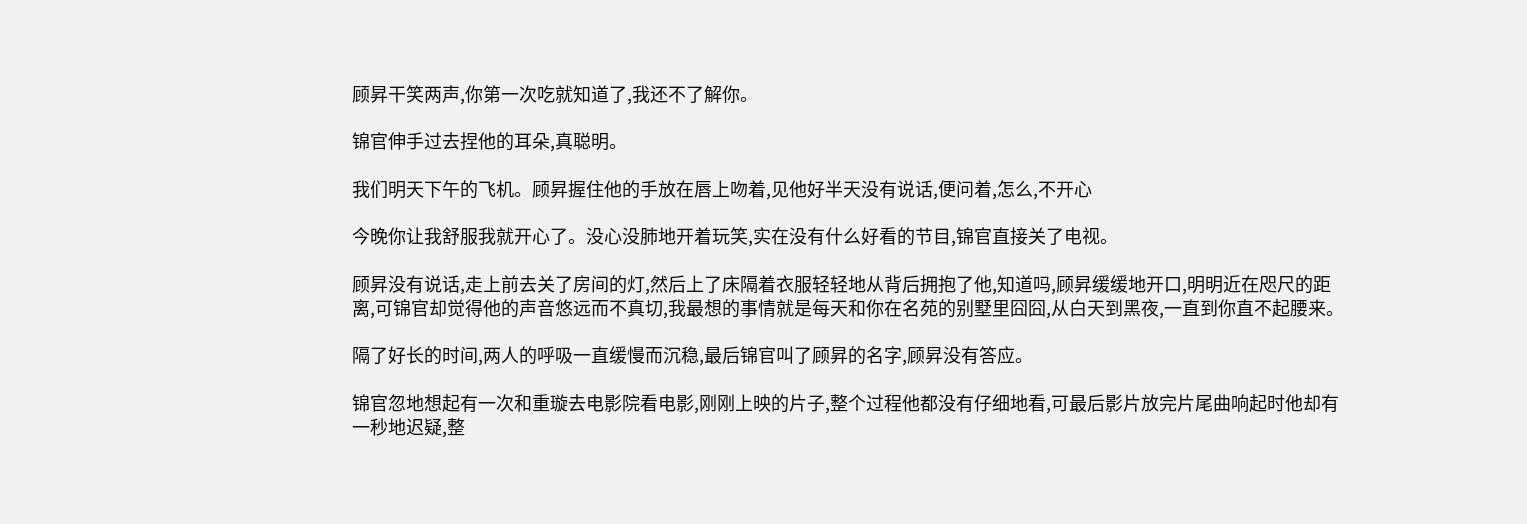顾昇干笑两声,你第一次吃就知道了,我还不了解你。

锦官伸手过去捏他的耳朵,真聪明。

我们明天下午的飞机。顾昇握住他的手放在唇上吻着,见他好半天没有说话,便问着,怎么,不开心

今晚你让我舒服我就开心了。没心没肺地开着玩笑,实在没有什么好看的节目,锦官直接关了电视。

顾昇没有说话,走上前去关了房间的灯,然后上了床隔着衣服轻轻地从背后拥抱了他,知道吗,顾昇缓缓地开口,明明近在咫尺的距离,可锦官却觉得他的声音悠远而不真切,我最想的事情就是每天和你在名苑的别墅里囧囧,从白天到黑夜,一直到你直不起腰来。

隔了好长的时间,两人的呼吸一直缓慢而沉稳,最后锦官叫了顾昇的名字,顾昇没有答应。

锦官忽地想起有一次和重璇去电影院看电影,刚刚上映的片子,整个过程他都没有仔细地看,可最后影片放完片尾曲响起时他却有一秒地迟疑,整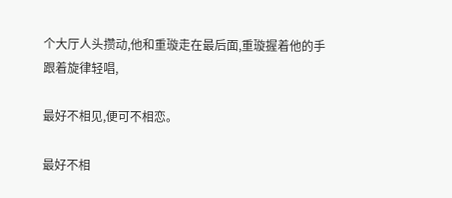个大厅人头攒动,他和重璇走在最后面,重璇握着他的手跟着旋律轻唱,

最好不相见,便可不相恋。

最好不相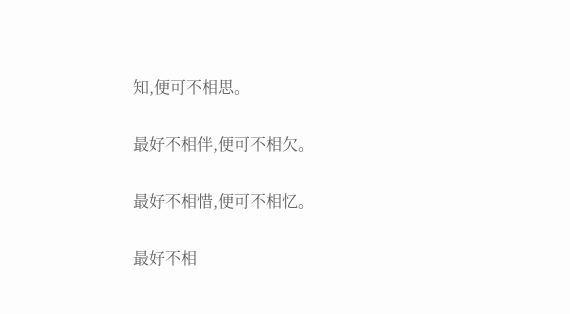知,便可不相思。

最好不相伴,便可不相欠。

最好不相惜,便可不相忆。

最好不相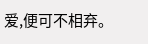爱,便可不相弃。